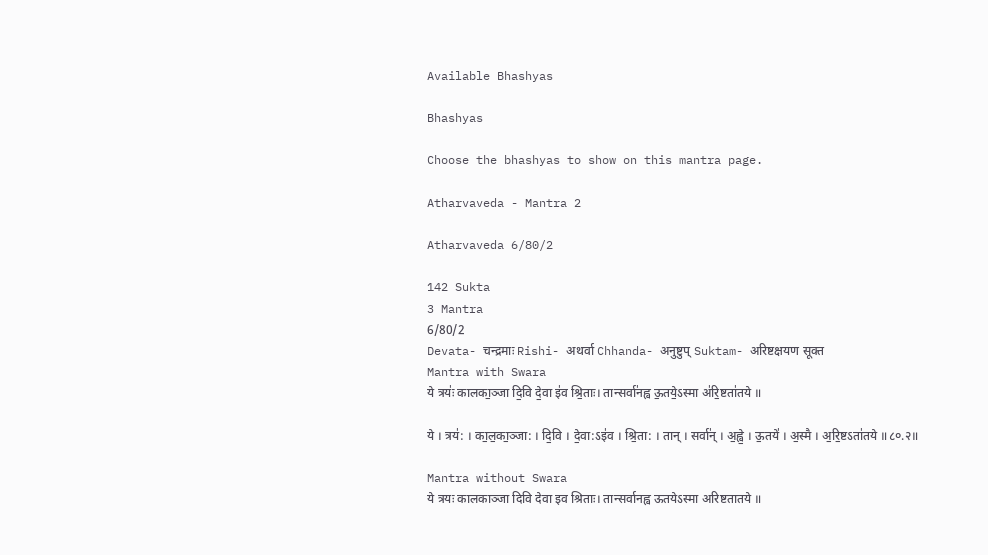Available Bhashyas

Bhashyas

Choose the bhashyas to show on this mantra page.

Atharvaveda - Mantra 2

Atharvaveda 6/80/2

142 Sukta
3 Mantra
6/80/2
Devata- चन्द्रमाः Rishi- अथर्वा Chhanda- अनुष्टुप् Suktam- अरिष्टक्षयण सूक्त
Mantra with Swara
ये त्रयः॑ कालका॒ञ्जा दि॒वि दे॒वा इ॑व श्रि॒ताः। तान्सर्वा॑नह्व ऊ॒तये॒ऽस्मा अ॑रि॒ष्टता॑तये ॥

ये । त्रय॑: । का॒ल॒का॒ञ्जा: । दि॒वि । दे॒वा:ऽइ॑व । श्रि॒ता: । तान् । सर्वा॑न् । अ॒ह्वे॒ । ऊ॒तये॑ । अ॒स्मै । अ॒रि॒ष्टऽता॑तये ॥८०.२॥

Mantra without Swara
ये त्रयः कालकाञ्जा दिवि देवा इव श्रिताः। तान्सर्वानह्व ऊतयेऽस्मा अरिष्टतातये ॥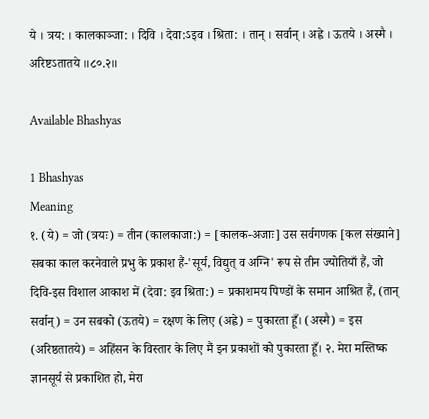ये । त्रय: । कालकाञ्जा: । दिवि । देवा:ऽइव । श्रिता: । तान् । सर्वान् । अह्वे । ऊतये । अस्मै । अरिष्टऽतातये ॥८०.२॥

Available Bhashyas

1 Bhashyas
Meaning
१. (ये) = जो (त्रयः) = तीन (कालकाजा:) = [कालक-अजाः] उस सर्वगणक [कल संख्याने] सबका काल करनेवाले प्रभु के प्रकाश हैं-'सूर्य, विद्युत् व अग्नि' रूप से तीन ज्योतियाँ हैं, जो दिवि-इस विशाल आकाश में (देवा: इव श्रिता:) = प्रकाशमय पिण्डों के समान आश्रित हैं, (तान् सर्वान्) = उन सबको (ऊतये) = रक्षण के लिए (अह्वे) = पुकारता हूँ। (अस्मै) = इस (अरिष्ठतातये) = अहिंसन के विस्तार के लिए मैं इन प्रकाशों को पुकारता हूँ। २. मेरा मस्तिष्क ज्ञानसूर्य से प्रकाशित हो, मेरा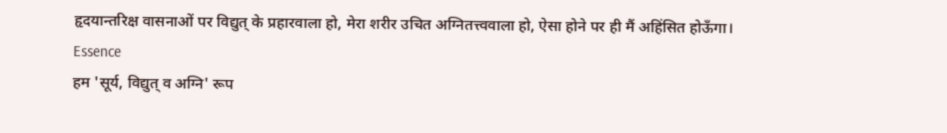हृदयान्तरिक्ष वासनाओं पर विद्युत् के प्रहारवाला हो, मेरा शरीर उचित अग्नितत्त्ववाला हो, ऐसा होने पर ही मैं अहिंसित होऊँगा।
Essence
हम 'सूर्य, विद्युत् व अग्नि' रूप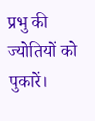प्रभु की ज्योतियों को पुकारें।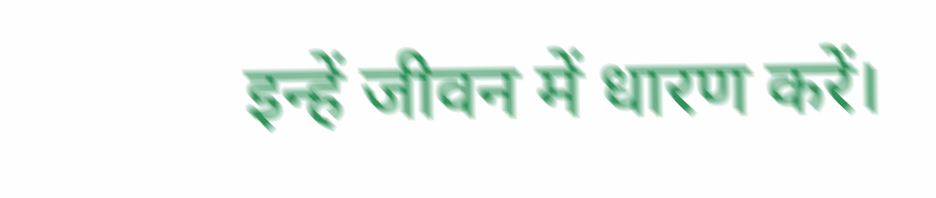इन्हें जीवन में धारण करें।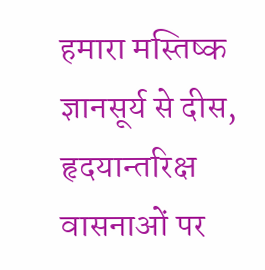हमारा मस्तिष्क ज्ञानसूर्य से दीस, हृदयान्तरिक्ष वासनाओं पर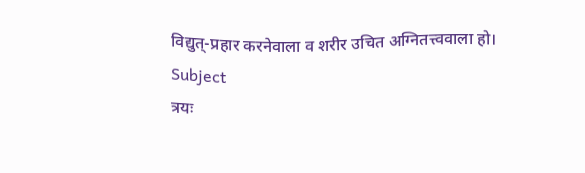विद्युत्-प्रहार करनेवाला व शरीर उचित अग्नितत्त्ववाला हो।
Subject
त्रयः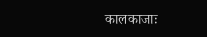कालकाजाः